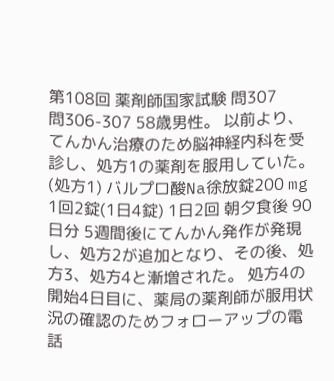第108回 薬剤師国家試験 問307
問306-307 58歳男性。 以前より、てんかん治療のため脳神経内科を受診し、処方1の薬剤を服用していた。 (処方1) バルプロ酸Na徐放錠200 mg 1回2錠(1日4錠) 1日2回 朝夕食後 90日分 5週間後にてんかん発作が発現し、処方2が追加となり、その後、処方3、処方4と漸増された。 処方4の開始4日目に、薬局の薬剤師が服用状況の確認のためフォローアップの電話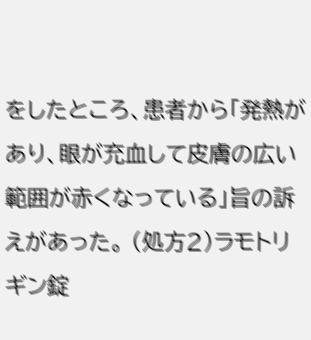をしたところ、患者から「発熱があり、眼が充血して皮膚の広い範囲が赤くなっている」旨の訴えがあった。 (処方2)ラモトリギン錠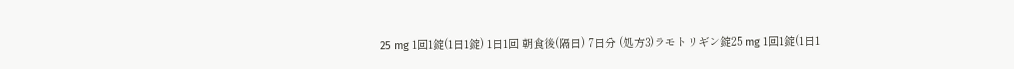25 mg 1回1錠(1日1錠) 1日1回 朝食後(隔日) 7日分 (処方3)ラモトリギン錠25 mg 1回1錠(1日1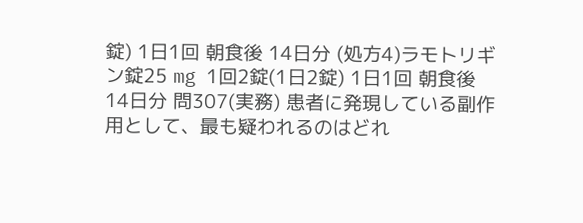錠) 1日1回 朝食後 14日分 (処方4)ラモトリギン錠25 mg 1回2錠(1日2錠) 1日1回 朝食後 14日分 問307(実務) 患者に発現している副作用として、最も疑われるのはどれ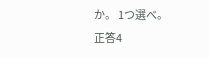か。 1つ選べ。
正答4